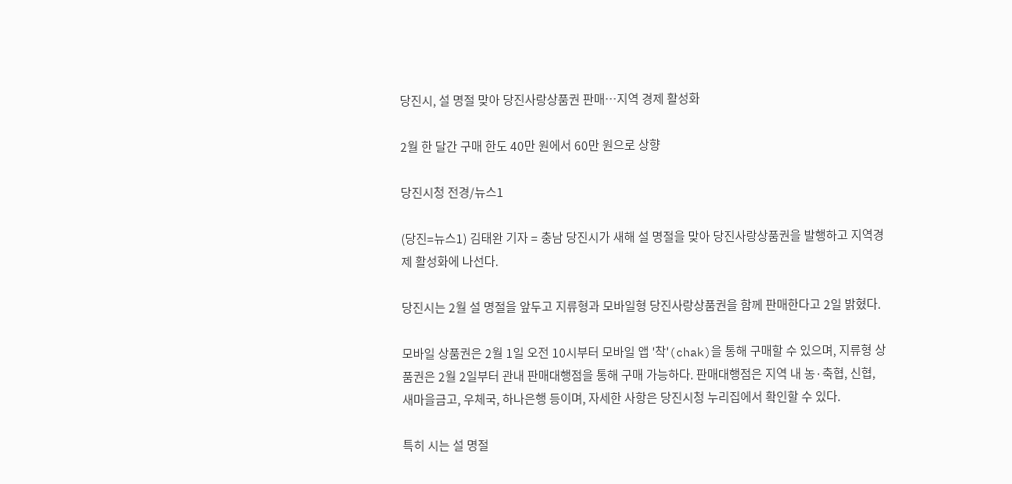당진시, 설 명절 맞아 당진사랑상품권 판매…지역 경제 활성화

2월 한 달간 구매 한도 40만 원에서 60만 원으로 상향

당진시청 전경/뉴스1

(당진=뉴스1) 김태완 기자 = 충남 당진시가 새해 설 명절을 맞아 당진사랑상품권을 발행하고 지역경제 활성화에 나선다.

당진시는 2월 설 명절을 앞두고 지류형과 모바일형 당진사랑상품권을 함께 판매한다고 2일 밝혔다.

모바일 상품권은 2월 1일 오전 10시부터 모바일 앱 '착'(chak)을 통해 구매할 수 있으며, 지류형 상품권은 2월 2일부터 관내 판매대행점을 통해 구매 가능하다. 판매대행점은 지역 내 농·축협, 신협, 새마을금고, 우체국, 하나은행 등이며, 자세한 사항은 당진시청 누리집에서 확인할 수 있다.

특히 시는 설 명절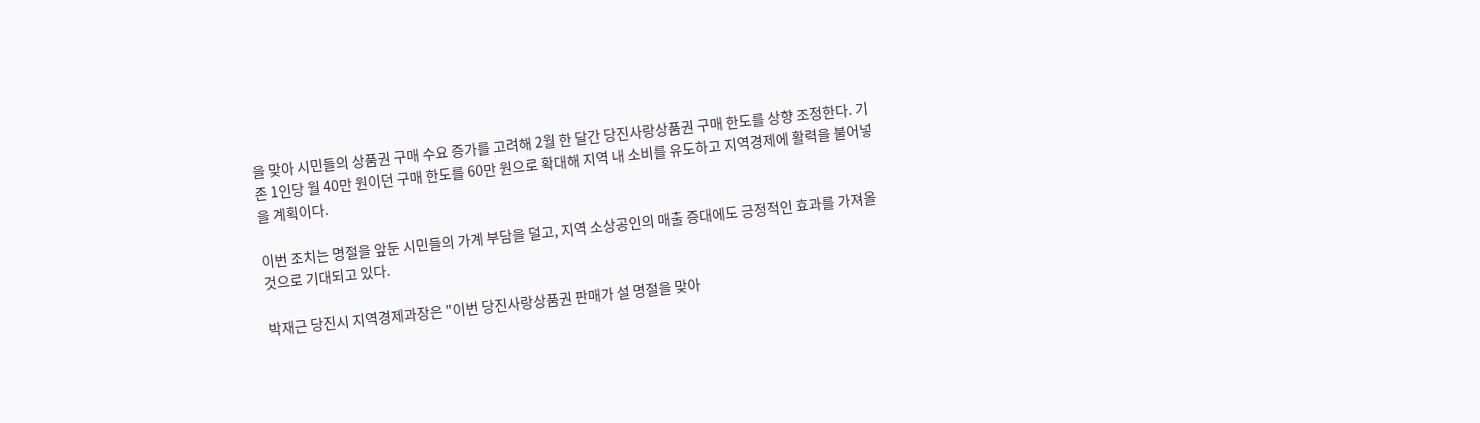을 맞아 시민들의 상품권 구매 수요 증가를 고려해 2월 한 달간 당진사랑상품권 구매 한도를 상향 조정한다. 기존 1인당 월 40만 원이던 구매 한도를 60만 원으로 확대해 지역 내 소비를 유도하고 지역경제에 활력을 불어넣을 계획이다.

이번 조치는 명절을 앞둔 시민들의 가계 부담을 덜고, 지역 소상공인의 매출 증대에도 긍정적인 효과를 가져올 것으로 기대되고 있다.

박재근 당진시 지역경제과장은 "이번 당진사랑상품권 판매가 설 명절을 맞아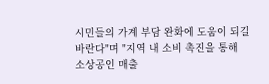시민들의 가계 부담 완화에 도움이 되길 바란다"며 "지역 내 소비 촉진을 통해 소상공인 매출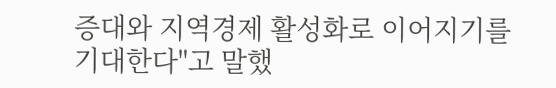증대와 지역경제 활성화로 이어지기를 기대한다"고 말했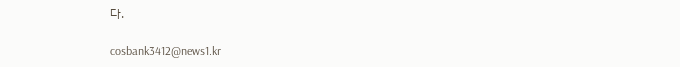다.

cosbank3412@news1.kr